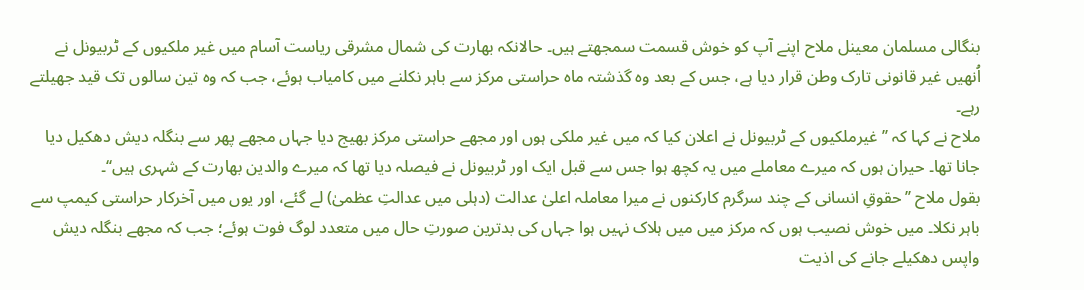بنگالی مسلمان معینل ملاح اپنے آپ کو خوش قسمت سمجھتے ہیں۔ حالانکہ بھارت کی شمال مشرقی ریاست آسام میں غیر ملکیوں کے ٹربیونل نے اُنھیں غیر قانونی تارک وطن قرار دیا ہے، جس کے بعد وہ گذشتہ ماہ حراستی مرکز سے باہر نکلنے میں کامیاب ہوئے، جب کہ وہ تین سالوں تک قید جھیلتے رہے۔
ملاح نے کہا کہ ’’غیرملکیوں کے ٹربیونل نے اعلان کیا کہ میں غیر ملکی ہوں اور مجھے حراستی مرکز بھیج دیا جہاں مجھے پھر سے بنگلہ دیش دھکیل دیا جانا تھا۔ حیران ہوں کہ میرے معاملے میں یہ کچھ ہوا جس سے قبل ایک اور ٹربیونل نے فیصلہ دیا تھا کہ میرے والدین بھارت کے شہری ہیں‘‘۔
بقول ملاح ’’حقوقِ انسانی کے چند سرگرم کارکنوں نے میرا معاملہ اعلیٰ عدالت (دہلی میں عدالتِ عظمیٰ) لے گئے، اور یوں میں آخرکار حراستی کیمپ سے باہر نکلا۔ میں خوش نصیب ہوں کہ مرکز میں میں ہلاک نہیں ہوا جہاں کی بدترین صورتِ حال میں متعدد لوگ فوت ہوئے؛ جب کہ مجھے بنگلہ دیش واپس دھکیلے جانے کی اذیت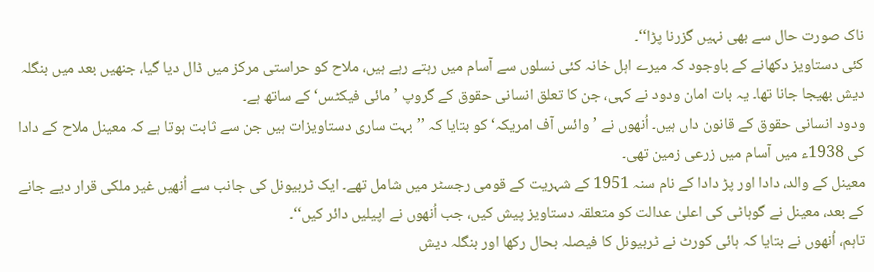ناک صورت حال سے بھی نہیں گزرنا پڑا‘‘۔
کئی دستاویز دکھانے کے باوجود کہ میرے اہل خانہ کئی نسلوں سے آسام میں رہتے رہے ہیں، ملاح کو حراستی مرکز میں ڈال دیا گیا، جنھیں بعد میں بنگلہ دیش بھیجا جانا تھا۔ یہ بات امان ودود نے کہی، جن کا تعلق انسانی حقوق کے گروپ ’مائی فیکٹس‘ کے ساتھ ہے۔
ودود انسانی حقوق کے قانون داں ہیں۔ اُنھوں نے ’وائس آف امریکہ‘ کو بتایا کہ ’’بہت ساری دستاویزات ہیں جن سے ثابت ہوتا ہے کہ معینل ملاح کے دادا کی 1938ء میں آسام میں زرعی زمین تھی۔
معینل کے والد، دادا اور پڑ دادا کے نام سنہ 1951 کے شہریت کے قومی رجسٹر میں شامل تھے۔ ایک ٹربیونل کی جانب سے اُنھیں غیر ملکی قرار دیے جانے کے بعد، معینل نے گوہاٹی کی اعلیٰ عدالت کو متعلقہ دستاویز پیش کیں، جب اُنھوں نے اپیلیں دائر کیں‘‘۔
تاہم، اُنھوں نے بتایا کہ ہائی کورٹ نے ٹربیونل کا فیصلہ بحال رکھا اور بنگلہ دیش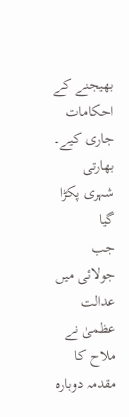بھیجنے کے احکامات جاری کیے۔
بھارتی شہری پکڑا گیا
جب جولائی میں عدالت عظمیٰ نے ملاح کا مقدمہ دوبارہ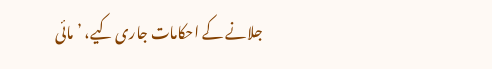جلانے کے احکامات جاری کیے، ’مائی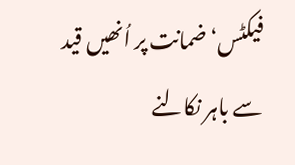فیکٹس‘ ضمانت پر اُنھیں قید سے باہر نکالنے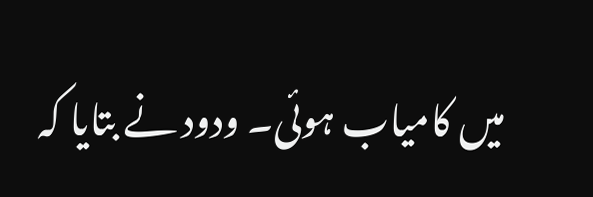میں کامیاب ہوئی۔ ودود نے بتایا کہ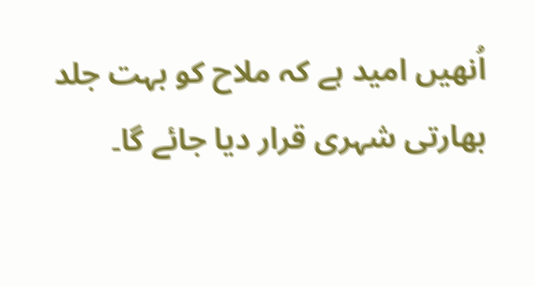اُنھیں امید ہے کہ ملاح کو بہت جلد بھارتی شہری قرار دیا جائے گا۔